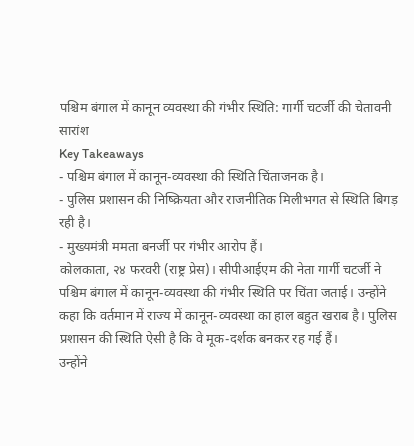पश्चिम बंगाल में कानून व्यवस्था की गंभीर स्थिति: गार्गी चटर्जी की चेतावनी
सारांश
Key Takeaways
- पश्चिम बंगाल में कानून-व्यवस्था की स्थिति चिंताजनक है।
- पुलिस प्रशासन की निष्क्रियता और राजनीतिक मिलीभगत से स्थिति बिगड़ रही है।
- मुख्यमंत्री ममता बनर्जी पर गंभीर आरोप हैं।
कोलकाता, २४ फरवरी (राष्ट्र प्रेस)। सीपीआईएम की नेता गार्गी चटर्जी ने पश्चिम बंगाल में कानून-व्यवस्था की गंभीर स्थिति पर चिंता जताई। उन्होंने कहा कि वर्तमान में राज्य में कानून-व्यवस्था का हाल बहुत खराब है। पुलिस प्रशासन की स्थिति ऐसी है कि वे मूक-दर्शक बनकर रह गई हैं।
उन्होंने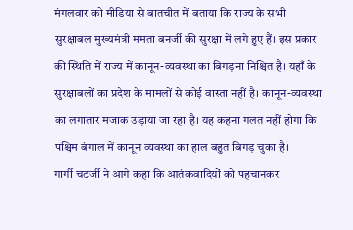मंगलवार को मीडिया से बातचीत में बताया कि राज्य के सभी सुरक्षाबल मुख्यमंत्री ममता बनर्जी की सुरक्षा में लगे हुए हैं। इस प्रकार की स्थिति में राज्य में कानून-व्यवस्था का बिगड़ना निश्चित है। यहाँ के सुरक्षाबलों का प्रदेश के मामलों से कोई वास्ता नहीं है। कानून-व्यवस्था का लगातार मजाक उड़ाया जा रहा है। यह कहना गलत नहीं होगा कि पश्चिम बंगाल में कानून व्यवस्था का हाल बहुत बिगड़ चुका है।
गार्गी चटर्जी ने आगे कहा कि आतंकवादियों को पहचानकर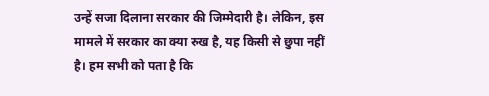उन्हें सजा दिलाना सरकार की जिम्मेदारी है। लेकिन, इस मामले में सरकार का क्या रुख है, यह किसी से छुपा नहीं है। हम सभी को पता है कि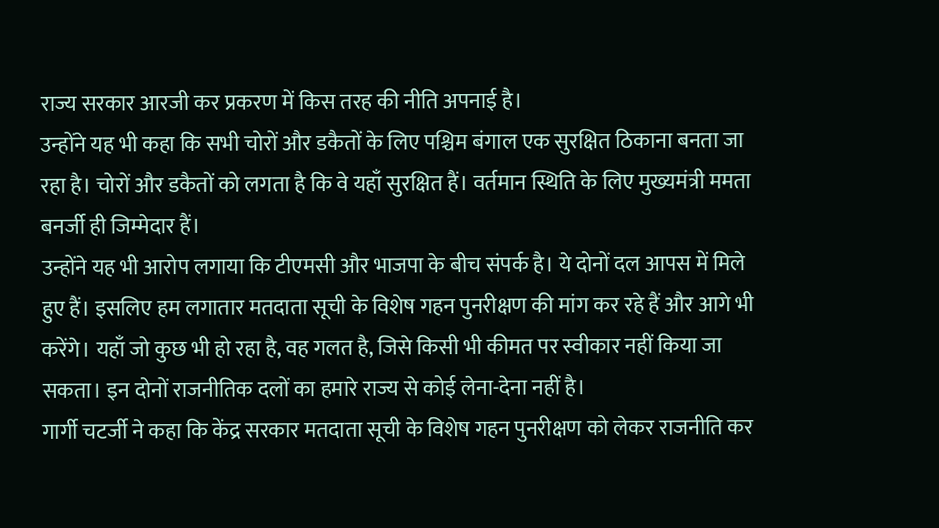राज्य सरकार आरजी कर प्रकरण में किस तरह की नीति अपनाई है।
उन्होंने यह भी कहा कि सभी चोरों और डकैतों के लिए पश्चिम बंगाल एक सुरक्षित ठिकाना बनता जा रहा है। चोरों और डकैतों को लगता है कि वे यहाँ सुरक्षित हैं। वर्तमान स्थिति के लिए मुख्यमंत्री ममता बनर्जी ही जिम्मेदार हैं।
उन्होंने यह भी आरोप लगाया कि टीएमसी और भाजपा के बीच संपर्क है। ये दोनों दल आपस में मिले हुए हैं। इसलिए हम लगातार मतदाता सूची के विशेष गहन पुनरीक्षण की मांग कर रहे हैं और आगे भी करेंगे। यहाँ जो कुछ भी हो रहा है, वह गलत है, जिसे किसी भी कीमत पर स्वीकार नहीं किया जा सकता। इन दोनों राजनीतिक दलों का हमारे राज्य से कोई लेना-देना नहीं है।
गार्गी चटर्जी ने कहा कि केंद्र सरकार मतदाता सूची के विशेष गहन पुनरीक्षण को लेकर राजनीति कर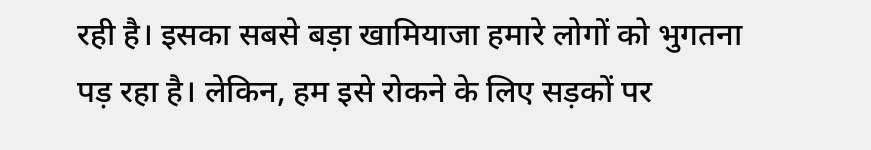रही है। इसका सबसे बड़ा खामियाजा हमारे लोगों को भुगतना पड़ रहा है। लेकिन, हम इसे रोकने के लिए सड़कों पर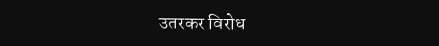उतरकर विरोध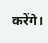करेंगे।